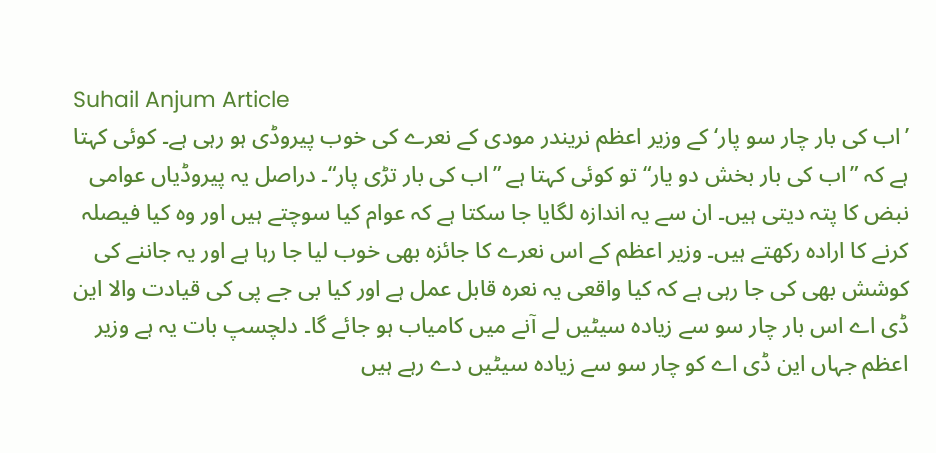Suhail Anjum Article
’اب کی بار چار سو پار‘ کے وزیر اعظم نریندر مودی کے نعرے کی خوب پیروڈی ہو رہی ہے۔ کوئی کہتا ہے کہ ”اب کی بار بخش دو یار“ تو کوئی کہتا ہے ”اب کی بار تڑی پار“۔ دراصل یہ پیروڈیاں عوامی نبض کا پتہ دیتی ہیں۔ ان سے یہ اندازہ لگایا جا سکتا ہے کہ عوام کیا سوچتے ہیں اور وہ کیا فیصلہ کرنے کا ارادہ رکھتے ہیں۔ وزیر اعظم کے اس نعرے کا جائزہ بھی خوب لیا جا رہا ہے اور یہ جاننے کی کوشش بھی کی جا رہی ہے کہ کیا واقعی یہ نعرہ قابل عمل ہے اور کیا بی جے پی کی قیادت والا این ڈی اے اس بار چار سو سے زیادہ سیٹیں لے آنے میں کامیاب ہو جائے گا۔ دلچسپ بات یہ ہے وزیر اعظم جہاں این ڈی اے کو چار سو سے زیادہ سیٹیں دے رہے ہیں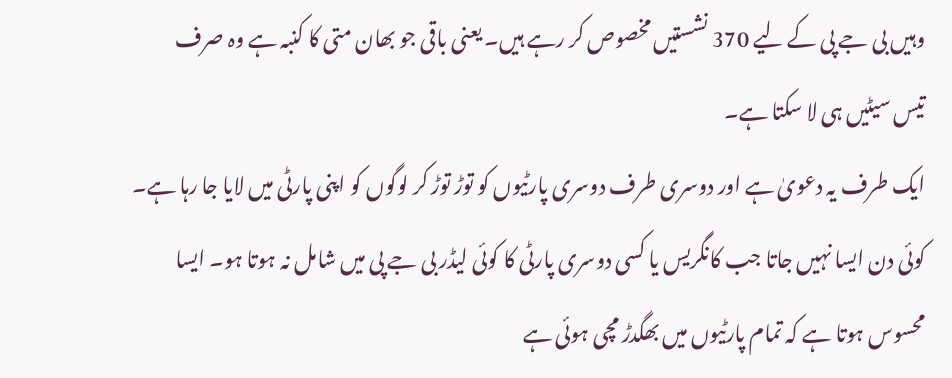وہیں بی جے پی کے لیے 370 نشستیں مخصوص کر رہے ہیں۔ یعنی باقی جو بھان متی کا کنبہ ہے وہ صرف تیس سیٹیں ہی لا سکتا ہے۔
ایک طرف یہ دعویٰ ہے اور دوسری طرف دوسری پارٹیوں کو توڑ توڑ کر لوگوں کو اپنی پارٹی میں لایا جا رہا ہے۔ کوئی دن ایسا نہیں جاتا جب کانگریس یا کسی دوسری پارٹی کا کوئی لیڈر بی جے پی میں شامل نہ ہوتا ہو۔ ایسا محسوس ہوتا ہے کہ تمام پارٹیوں میں بھگدڑ مچی ہوئی ہے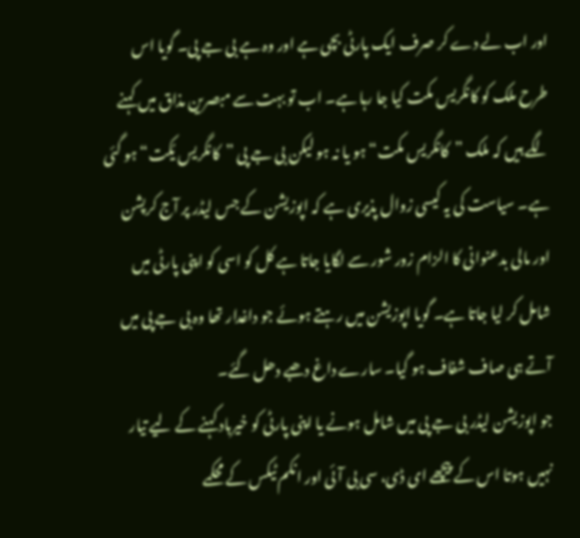اور اب لے دے کر صرف ایک پارٹی بچی ہے اور وہ ہے بی جے پی۔ گویا اس طرح ملک کو کانگریس مکت کیا جا رہا ہے۔ اب تو بہت سے مبصرین مذاق میں کہنے لگے ہیں کہ ملک ”کانگریس مکت“ ہو یا نہ ہو لیکن بی جے پی ”کانگریس یُکت“ ہو گئی ہے۔ سیاست کی یہ کیسی زوال پذیری ہے کہ اپوزیشن کے جس لیڈر پر آج کرپشن اور مالی بدعنوانی کا الزام زور شور سے لگایا جاتا ہے کل کو اسی کو اپنی پارٹی میں شامل کر لیا جاتا ہے۔ گویا اپوزیشن میں رہتے ہوئے جو داغدار تھا وہ بی جے پی میں آتے ہی صاف شفاف ہو گیا۔ سارے داغ دھبے دھل گئے۔
جو اپوزیشن لیڈر بی جے پی میں شامل ہونے یا اپنی پارٹی کو خیرباد کہنے کے لیے تیار نہیں ہوتا اس کے پیچھے ای ڈی، سی بی آئی اور انکم ٹیکس کے محکمے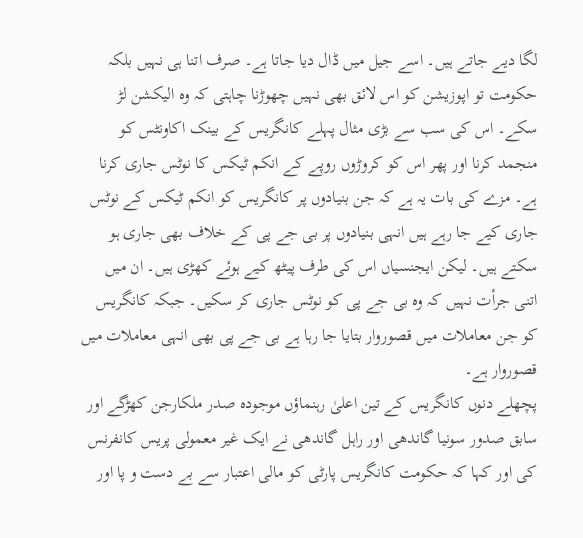لگا دیے جاتے ہیں۔ اسے جیل میں ڈال دیا جاتا ہے۔ صرف اتنا ہی نہیں بلکہ حکومت تو اپوزیشن کو اس لائق بھی نہیں چھوڑنا چاہتی کہ وہ الیکشن لڑ سکے۔ اس کی سب سے بڑی مثال پہلے کانگریس کے بینک اکاونٹس کو منجمد کرنا اور پھر اس کو کروڑوں روپے کے انکم ٹیکس کا نوٹس جاری کرنا ہے۔ مزے کی بات یہ ہے کہ جن بنیادوں پر کانگریس کو انکم ٹیکس کے نوٹس جاری کیے جا رہے ہیں انہی بنیادوں پر بی جے پی کے خلاف بھی جاری ہو سکتے ہیں۔ لیکن ایجنسیاں اس کی طرف پیٹھ کیے ہوئے کھڑی ہیں۔ ان میں اتنی جرأت نہیں کہ وہ بی جے پی کو نوٹس جاری کر سکیں۔ جبکہ کانگریس کو جن معاملات میں قصوروار بتایا جا رہا ہے بی جے پی بھی انہی معاملات میں قصوروار ہے۔
پچھلے دنوں کانگریس کے تین اعلیٰ رہنماؤں موجودہ صدر ملکارجن کھڑگے اور سابق صدور سونیا گاندھی اور راہل گاندھی نے ایک غیر معمولی پریس کانفرنس کی اور کہا کہ حکومت کانگریس پارٹی کو مالی اعتبار سے بے دست و پا اور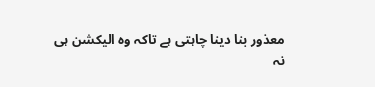معذور بنا دینا چاہتی ہے تاکہ وہ الیکشن ہی نہ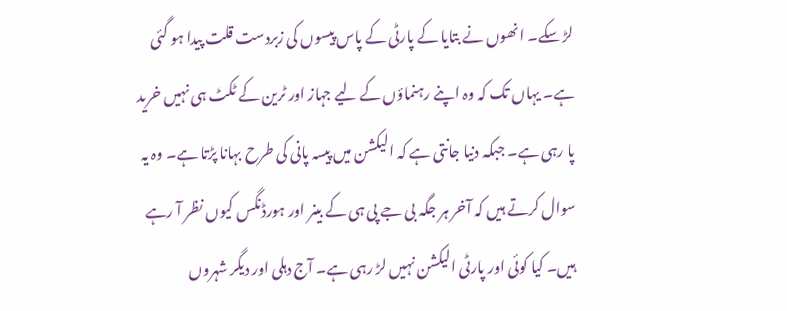لڑ سکے۔ انھوں نے بتایا کے پارٹی کے پاس پیسوں کی زبردست قلت پیدا ہو گئی ہے۔ یہاں تک کہ وہ اپنے رہنماؤں کے لیے جہاز اور ٹرین کے ٹکٹ ہی نہیں خرید پا رہی ہے۔ جبکہ دنیا جانتی ہے کہ الیکشن میں پیسہ پانی کی طرح بہانا پڑتا ہے۔ وہ یہ سوال کرتے ہیں کہ آخر ہر جگہ بی جے پی ہی کے بینر اور ہورڈنگس کیوں نظر آ رہے ہیں۔ کیا کوئی اور پارٹی الیکشن نہیں لڑ رہی ہے۔ آج دہلی اور دیگر شہروں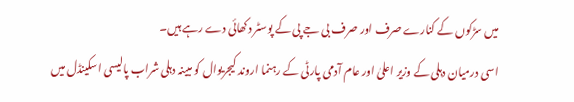میں سڑکوں کے کنارے صرف اور صرف بی جے پی کے پوسٹر دکھائی دے رہے ہیں۔
اسی درمیان دہلی کے وزیر اعلیٰ اور عام آدمی پارٹی کے رہنما اروند کیجریوال کو مبینہ دہلی شراب پالیسی اسکینڈل میں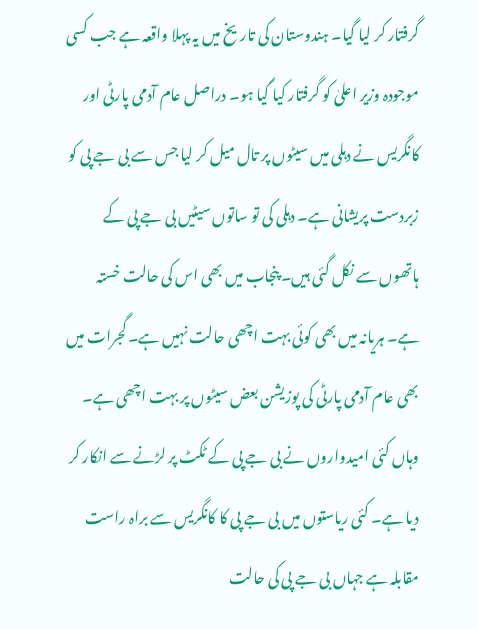گرفتار کر لیا گیا۔ ہندوستان کی تاریخ میں یہ پہلا واقعہ ہے جب کسی موجودہ وزیر اعلیٰ کو گرفتار کیا گیا ہو۔ دراصل عام آدمی پارٹی اور کانگریس نے دہلی میں سیٹوں پر تال میل کر لیا جس سے بی جے پی کو زبردست پریشانی ہے۔ دہلی کی تو ساتوں سیٹیں بی جے پی کے ہاتھوں سے نکل گئی ہیں۔ پنجاب میں بھی اس کی حالت خستہ ہے۔ ہریانہ میں بھی کوئی بہت اچھی حالت نہیں ہے۔ گجرات میں بھی عام آدمی پارٹی کی پوزیشن بعض سیٹوں پر بہت اچھی ہے۔ وہاں کئی امیدواروں نے بی جے پی کے ٹکٹ پر لڑنے سے انکار کر دیا ہے۔ کئی ریاستوں میں بی جے پی کا کانگریس سے براہ راست مقابلہ ہے جہاں بی جے پی کی حالت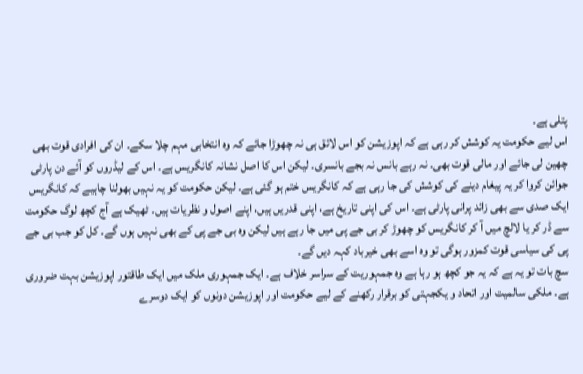پتلی ہے۔
اس لیے حکومت یہ کوشش کر رہی ہے کہ اپوزیشن کو اس لائق ہی نہ چھوڑا جائے کہ وہ انتخابی مہم چلا سکے۔ ان کی افرادی قوت بھی چھین لی جائے اور مالی قوت بھی۔ نہ رہے بانس نہ بجے بانسری۔ لیکن اس کا اصل نشانہ کانگریس ہے۔ اس کے لیڈروں کو آئے دن پارٹی جوائن کروا کر یہ پیغام دینے کی کوشش کی جا رہی ہے کہ کانگریس ختم ہو گئی ہے۔ لیکن حکومت کو یہ نہیں بھولنا چاہیے کہ کانگریس ایک صدی سے بھی زائد پرانی پارٹی ہے۔ اس کی اپنی تاریخ ہے، اپنی قدریں ہیں، اپنے اصول و نظریات ہیں۔ ٹھیک ہے آج کچھ لوگ حکومت سے ڈر کر یا لالچ میں آ کر کانگریس کو چھوڑ کر بی جے پی میں جا رہے ہیں لیکن وہ بی جے پی کے بھی نہیں ہوں گے۔ کل کو جب بی جے پی کی سیاسی قوت کمزور ہوگی تو وہ اسے بھی خیرباد کہہ دیں گے۔
سچ بات تو یہ ہے کہ یہ جو کچھ ہو رہا ہے وہ جمہوریت کے سراسر خلاف ہے۔ ایک جمہوری ملک میں ایک طاقتور اپوزیشن بہت ضروری ہے۔ ملکی سالمیت اور اتحاد و یکجہتی کو برقرار رکھنے کے لیے حکومت اور اپوزیشن دونوں کو ایک دوسرے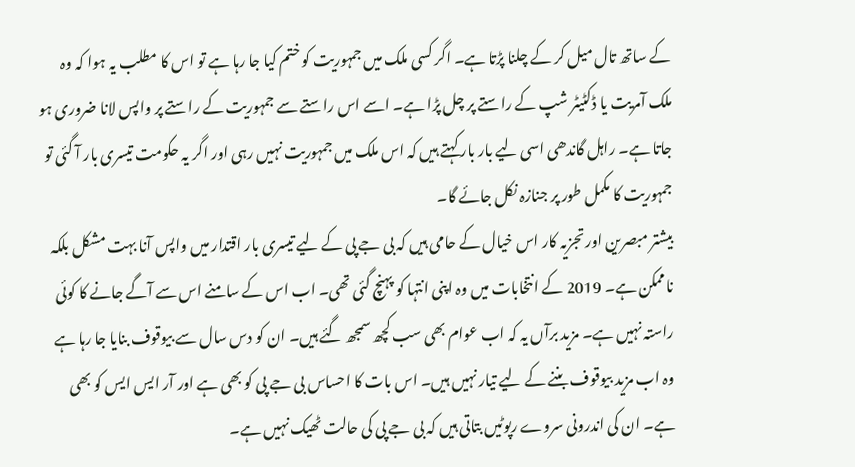کے ساتھ تال میل کر کے چلنا پڑتا ہے۔ اگر کسی ملک میں جمہوریت کو ختم کیا جا رہا ہے تو اس کا مطلب یہ ہوا کہ وہ ملک آمریت یا ڈکٹیٹر شپ کے راستے پر چل پڑا ہے۔ اسے اس راستے سے جمہوریت کے راستے پر واپس لانا ضروری ہو جاتا ہے۔ راہل گاندھی اسی لیے بار بار کہتے ہیں کہ اس ملک میں جمہوریت نہیں رہی اور اگر یہ حکومت تیسری بار آ گئی تو جمہوریت کا مکمل طور پر جنازہ نکل جائے گا۔
بیشتر مبصرین اور تجزیہ کار اس خیال کے حامی ہیں کہ بی جے پی کے لیے تیسری بار اقتدار میں واپس آنا بہت مشکل بلکہ ناممکن ہے۔ 2019 کے انتخابات میں وہ اپنی انتہا کو پہنچ گئی تھی۔ اب اس کے سامنے اس سے آگے جانے کا کوئی راستہ نہیں ہے۔ مزید برآں یہ کہ اب عوام بھی سب کچھ سمجھ گئے ہیں۔ ان کو دس سال سے بیوقوف بنایا جا رہا ہے وہ اب مزید بیوقوف بننے کے لیے تیار نہیں ہیں۔ اس بات کا احساس بی جے پی کو بھی ہے اور آر ایس ایس کو بھی ہے۔ ان کی اندرونی سروے رپوٹیں بتاتی ہیں کہ بی جے پی کی حالت ٹھیک نہیں ہے۔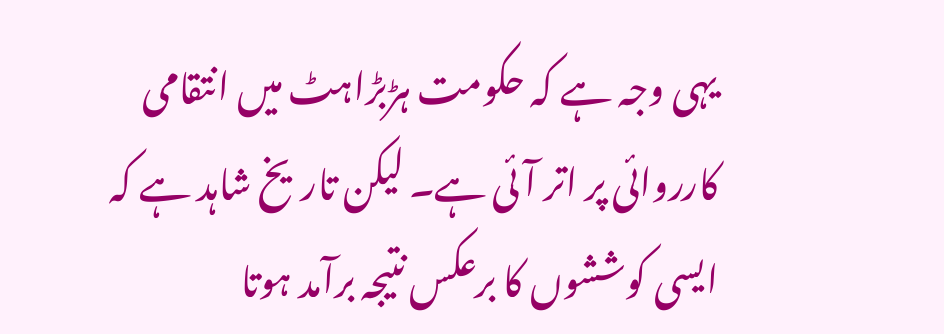یہی وجہ ہے کہ حکومت ہڑبڑاہٹ میں انتقامی کارروائی پر اتر آئی ہے۔ لیکن تاریخ شاہد ہے کہ ایسی کوششوں کا برعکس نتیجہ برآمد ہوتا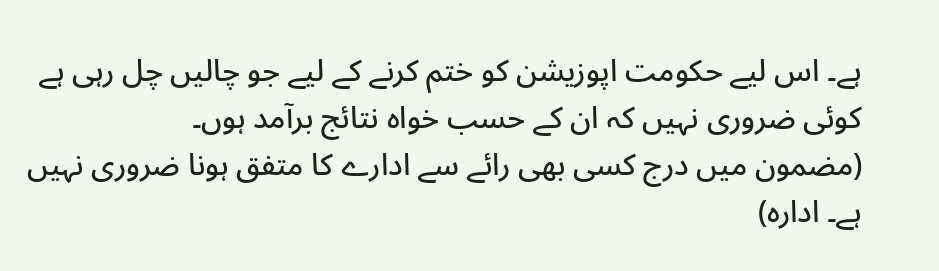ہے۔ اس لیے حکومت اپوزیشن کو ختم کرنے کے لیے جو چالیں چل رہی ہے کوئی ضروری نہیں کہ ان کے حسب خواہ نتائج برآمد ہوں۔
(مضمون میں درج کسی بھی رائے سے ادارے کا متفق ہونا ضروری نہیں ہے۔ ادارہ)